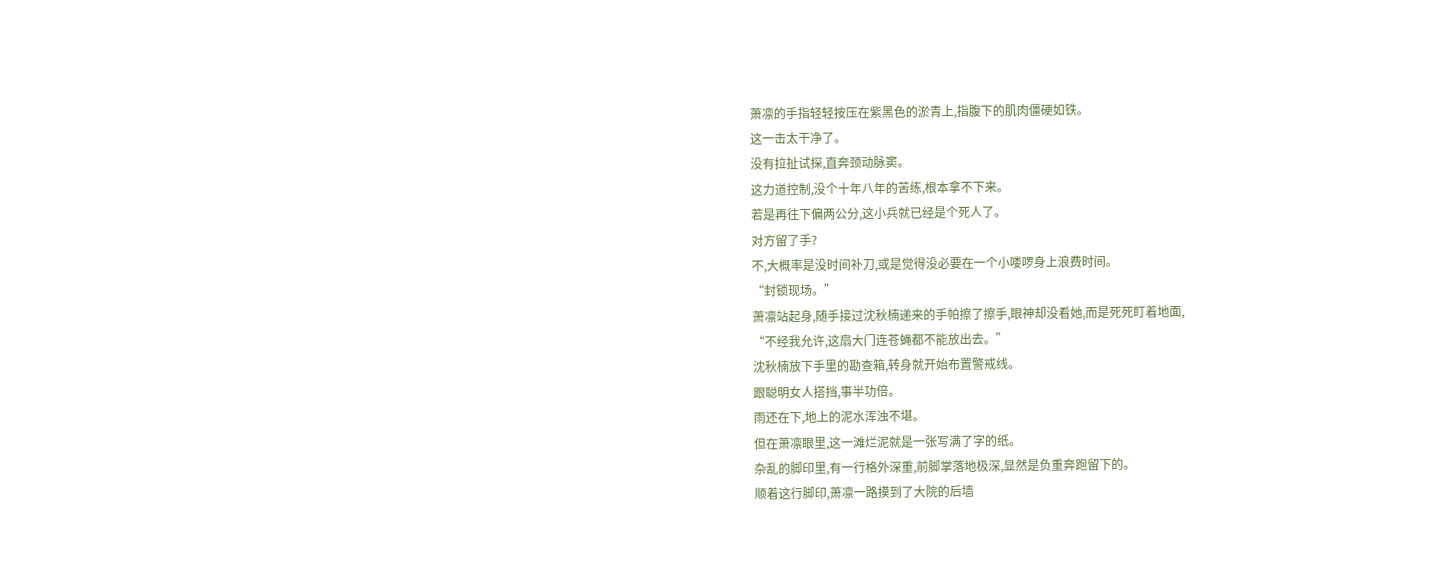萧凛的手指轻轻按压在紫黑色的淤青上,指腹下的肌肉僵硬如铁。
这一击太干净了。
没有拉扯试探,直奔颈动脉窦。
这力道控制,没个十年八年的苦练,根本拿不下来。
若是再往下偏两公分,这小兵就已经是个死人了。
对方留了手?
不,大概率是没时间补刀,或是觉得没必要在一个小喽啰身上浪费时间。
“封锁现场。”
萧凛站起身,随手接过沈秋楠递来的手帕擦了擦手,眼神却没看她,而是死死盯着地面,
“不经我允许,这扇大门连苍蝇都不能放出去。”
沈秋楠放下手里的勘查箱,转身就开始布置警戒线。
跟聪明女人搭挡,事半功倍。
雨还在下,地上的泥水浑浊不堪。
但在萧凛眼里,这一滩烂泥就是一张写满了字的纸。
杂乱的脚印里,有一行格外深重,前脚掌落地极深,显然是负重奔跑留下的。
顺着这行脚印,萧凛一路摸到了大院的后墙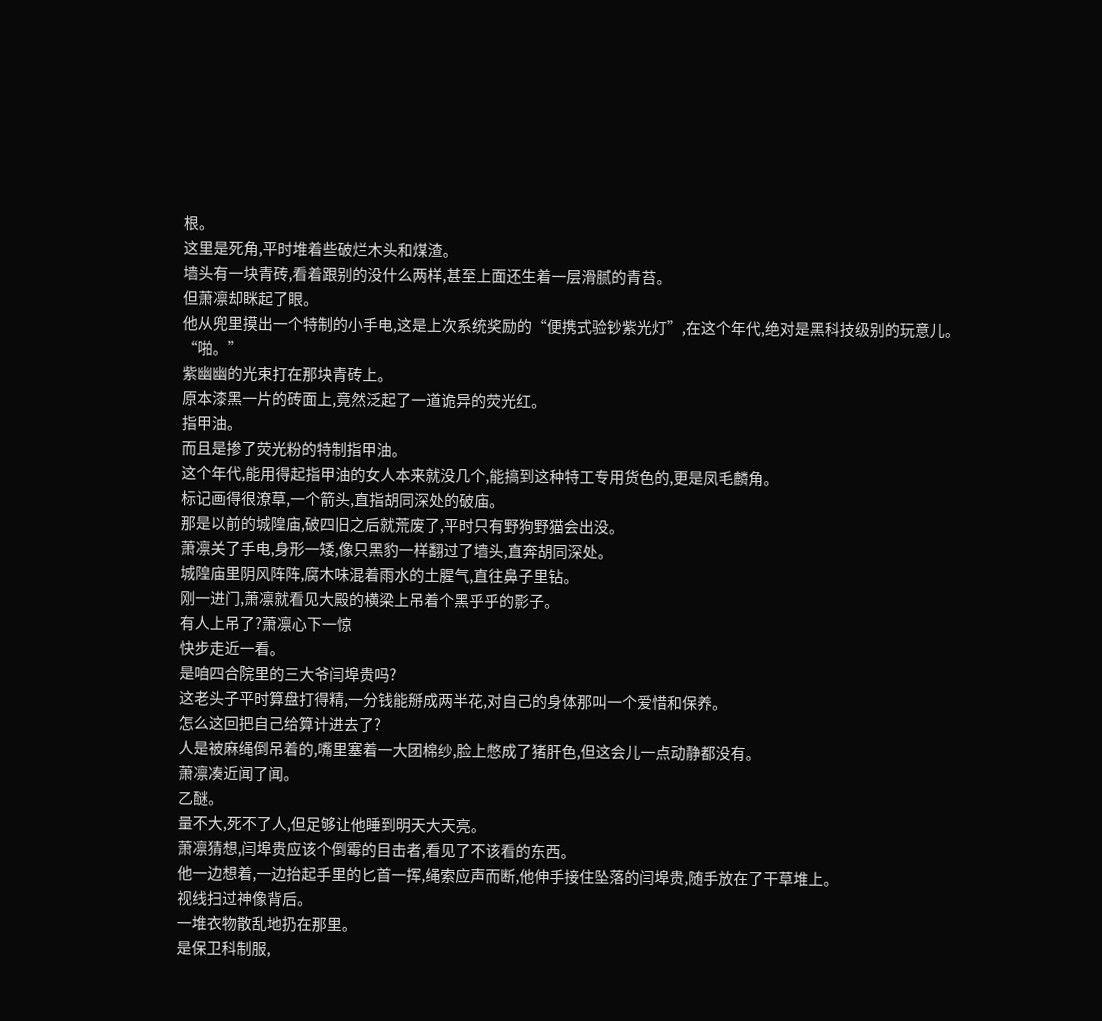根。
这里是死角,平时堆着些破烂木头和煤渣。
墙头有一块青砖,看着跟别的没什么两样,甚至上面还生着一层滑腻的青苔。
但萧凛却眯起了眼。
他从兜里摸出一个特制的小手电,这是上次系统奖励的“便携式验钞紫光灯”,在这个年代,绝对是黑科技级别的玩意儿。
“啪。”
紫幽幽的光束打在那块青砖上。
原本漆黑一片的砖面上,竟然泛起了一道诡异的荧光红。
指甲油。
而且是掺了荧光粉的特制指甲油。
这个年代,能用得起指甲油的女人本来就没几个,能搞到这种特工专用货色的,更是凤毛麟角。
标记画得很潦草,一个箭头,直指胡同深处的破庙。
那是以前的城隍庙,破四旧之后就荒废了,平时只有野狗野猫会出没。
萧凛关了手电,身形一矮,像只黑豹一样翻过了墙头,直奔胡同深处。
城隍庙里阴风阵阵,腐木味混着雨水的土腥气,直往鼻子里钻。
刚一进门,萧凛就看见大殿的横梁上吊着个黑乎乎的影子。
有人上吊了?萧凛心下一惊
快步走近一看。
是咱四合院里的三大爷闫埠贵吗?
这老头子平时算盘打得精,一分钱能掰成两半花,对自己的身体那叫一个爱惜和保养。
怎么这回把自己给算计进去了?
人是被麻绳倒吊着的,嘴里塞着一大团棉纱,脸上憋成了猪肝色,但这会儿一点动静都没有。
萧凛凑近闻了闻。
乙醚。
量不大,死不了人,但足够让他睡到明天大天亮。
萧凛猜想,闫埠贵应该个倒霉的目击者,看见了不该看的东西。
他一边想着,一边抬起手里的匕首一挥,绳索应声而断,他伸手接住坠落的闫埠贵,随手放在了干草堆上。
视线扫过神像背后。
一堆衣物散乱地扔在那里。
是保卫科制服,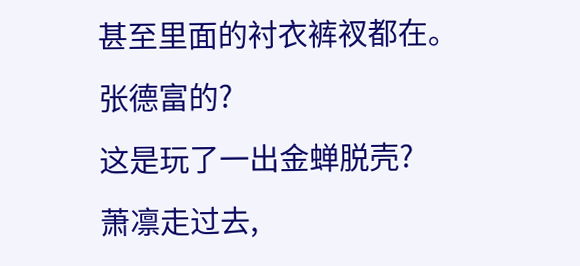甚至里面的衬衣裤衩都在。
张德富的?
这是玩了一出金蝉脱壳?
萧凛走过去,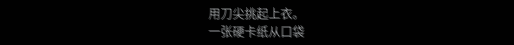用刀尖挑起上衣。
一张硬卡纸从口袋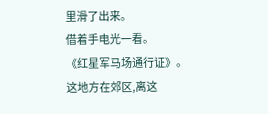里滑了出来。
借着手电光一看。
《红星军马场通行证》。
这地方在郊区,离这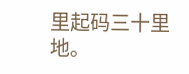里起码三十里地。